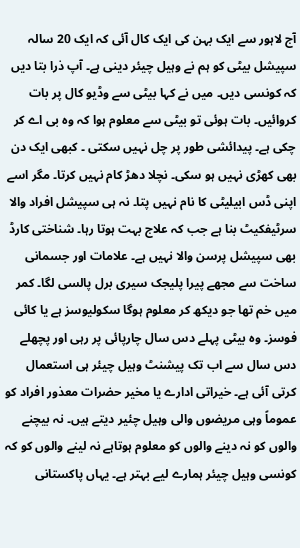آج لاہور سے ایک بہن کی ایک کال آئی کہ ایک 20 سالہ سپیشل بیٹی کو ہم نے وہیل چیئر دینی ہے۔ آپ ذرا بتا دیں کہ کونسی دیں۔ میں نے کہا بیٹی سے وڈیو کال پر بات کروائیں۔ بات ہوئی تو بیٹی سے معلوم ہوا کہ وہ بی اے کر چکی ہے۔ پیدائشی طور پر چل نہیں سکتی ۔ کبھی ایک دن بھی کھڑی نہیں ہو سکی۔ نچلا دھڑ کام نہیں کرتا۔ مگر اسے اپنی ڈس ابیلیٹی کا نام نہیں پتا۔ نہ ہی سپیشل افراد والا سرٹیفکیٹ بنا ہے جب کہ علاج بہت ہوتا رہا۔ شناختی کارڈ بھی سپیشل پرسن والا نہیں ہے۔ علامات اور جسمانی ساخت سے مجھے پیرا پلیجک سیری برل پالسی لگا۔ کمر میں خم تھا جو دیکھ کر معلوم ہوگا سکولیوسز ہے یا کائی فوسز۔ وہ بیٹی پہلے دس سال چارپائی پر رہی اور پچھلے دس سال سے اب تک پیشنٹ وہیل چیئر ہی استعمال کرتی آئی ہے۔ خیراتی ادارے یا مخیر حضرات معذور افراد کو عموماً وہی مریضوں والی وہیل چئیر دیتے ہیں۔ نہ بیچنے والوں کو نہ دینے والوں کو معلوم ہوتاہے نہ لینے والوں کو کہ کونسی وہیل چیئر ہمارے لیے بہتر ہے۔ یہاں پاکستانی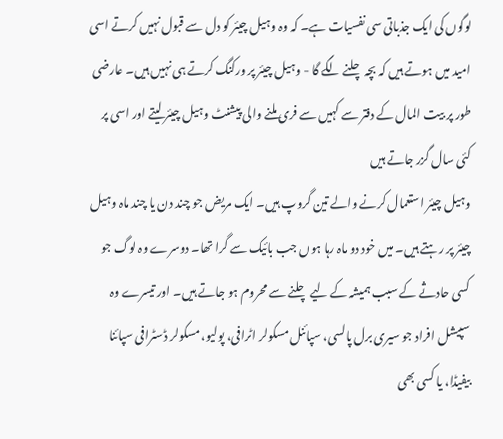لوگوں کی ایک جذباتی سی نفسیات ہے۔ کہ وہ وہیل چیئر کو دل سے قبول نہیں کرتے اسی امید میں ہوتے ہیں کہ بچہ چلنے لگے گا - وہیل چیئر پر ورکنگ کرتے ہی نہیں ہیں۔ عارضی طور پر بیت المال کے دفتر سے کہیں سے فری ملنے والی پیشنٹ وہیل چیئر لیتے اور اسی پر کئی سال گزر جاتے ہیں
وہیل چیئر استعمال کرنے والے تین گروپ ہیں۔ ایک مریض جو چند دن یا چند ماہ وہیل چیئر پر رہتے ہیں۔ میں خود دو ماہ رہا ہوں جب بائیک سے گرا تھا۔ دوسرے وہ لوگ جو کسی حادثے کے سبب ہمیشہ کے لیے چلنے سے محروم ہو جاتے ہیں۔ اور تیسرے وہ سپیشل افراد جو سیری برل پالسی، سپائنل مسکولر اٹرافی، پولیو، مسکولر ڈسٹرافی سپائنا بیفیڈا، یا کسی بھی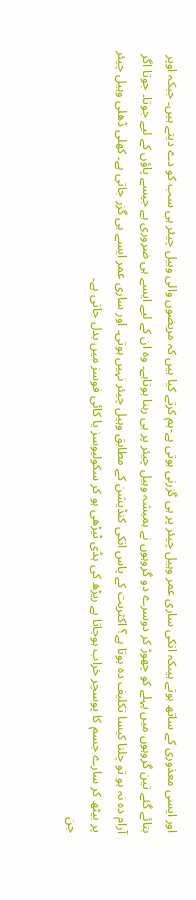اور ایسی معذوری کے ساتھ ہوتے ہیںکہ انکی ساری عمر وہیل چیئر پر ہی گزرنی ہوتی ہے-ہم کرتے کیا ہیں کہ مریضوں والی وہیل چیئر ہی سب کو دے دیتے ہیں۔ جبکہ اوپر بتائے گئے تین گروہوں میں پہلے کو چھوڑ کر دوسرے دو گروہوں نے ہمیشہ وہیل چیئر پر ہی رہنا ہوتاہے۔ وہ ان کے لیے ایسے ہی ضروری ہے جیسے پاؤں کے لیے جوتا۔ جوتا اگر آرام دہ نہ ہو تو چلنا کیسا تکلیف دہ ہوتا ہے؟ اکثریت کے پاس انکی کنڈیشن کے مطابق وہیل چیئر نہیں ہوتی۔ اور ساری عمر ایسے ہی گزر جاتی ہے۔ کھلی ڈھلی وہیل چیئر پر بیٹھ کر سارے جسم کا پوسچر خراب ہوجاتا ہے ریڑھ کی ہڈی ٹیڑھی ہو کر سکولیوسز یا کائی فوسز میں بدل جاتی ہے۔
جن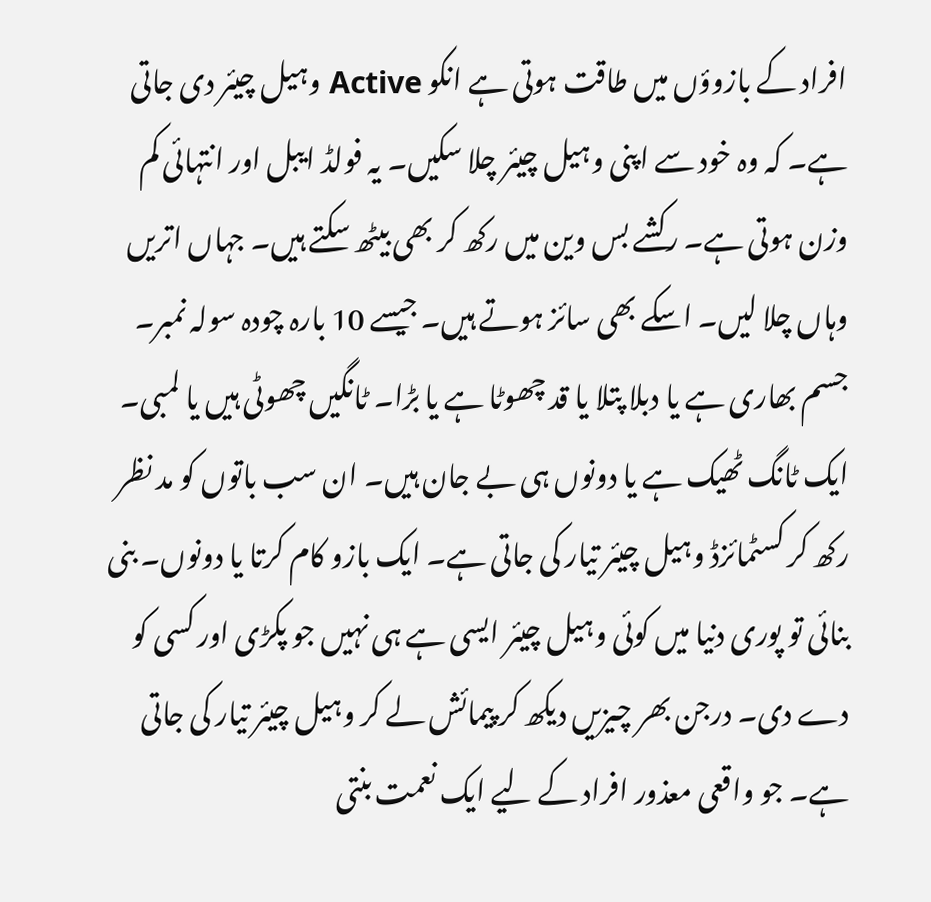افراد کے بازوؤں میں طاقت ہوتی ہے انکو Active وہیل چیئر دی جاتی ہے۔ کہ وہ خود سے اپنی وہیل چیئر چلا سکیں۔ یہ فولڈ ایبل اور انتہائی کم وزن ہوتی ہے۔ رکشے بس وین میں رکھ کر بھی بیٹھ سکتے ہیں۔ جہاں اتریں وہاں چلا لیں۔ اسکے بھی سائز ہوتے ہیں۔ جیسے 10 بارہ چودہ سولہ نمبر۔ جسم بھاری ہے یا دبلا پتلا یا قد چھوٹا ہے یا بڑا۔ ٹانگیں چھوٹی ہیں یا لمبی۔ ایک ٹانگ ٹھیک ہے یا دونوں ہی بے جان ہیں۔ ان سب باتوں کو مد نظر رکھ کر کسٹمائزڈ وہیل چیئر تیار کی جاتی ہے۔ ایک بازو کام کرتا یا دونوں۔ بنی بنائی تو پوری دنیا میں کوئی وہیل چیئر ایسی ہے ہی نہیں جو پکڑی اور کسی کو دے دی۔ درجن بھر چیزیں دیکھ کر پیمائش لے کر وہیل چیئر تیار کی جاتی ہے۔ جو واقعی معذور افراد کے لیے ایک نعمت بنتی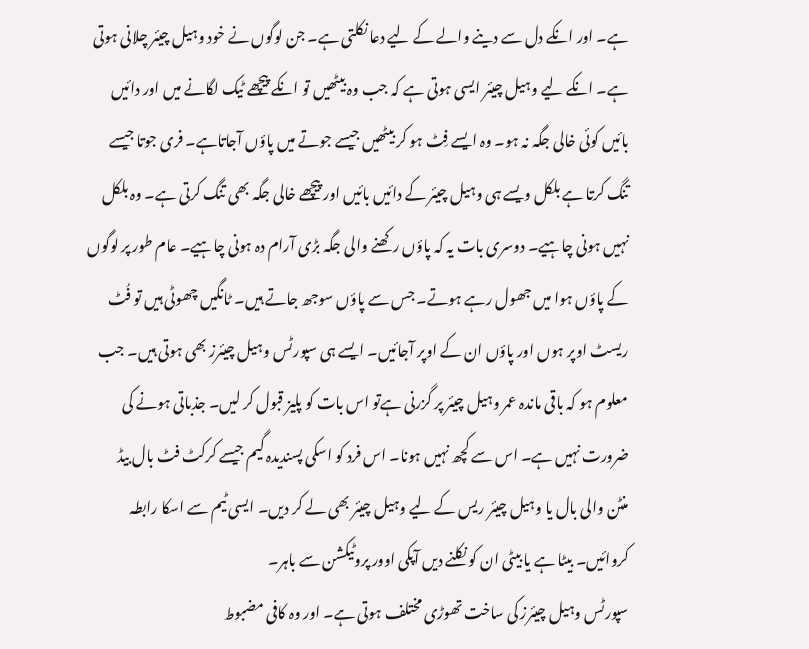ہے۔ اور انکے دل سے دینے والے کے لیے دعا نکلتی ہے۔ جن لوگوں نے خود وہیل چیئر چلانی ہوتی ہے۔ انکے لیے وہیل چیئر ایسی ہوتی ہے کہ جب وہ بیٹھیں تو انکے پیچھے ٹیک لگانے میں اور دائیں بائیں کوئی خالی جگہ نہ ہو۔ وہ ایسے فِٹ ہو کر بیٹھیں جیسے جوتے میں پاؤں آجاتاہے۔ فری جوتا جیسے تنگ کرتا ہے بلکل ویسے ہی وہیل چیئر کے دائیں بائیں اور پیچھے خالی جگہ بھی تنگ کرتی ہے۔ وہ بلکل نہیں ہونی چاہیے۔ دوسری بات یہ کہ پاؤں رکھنے والی جگہ بڑی آرام دہ ہونی چاہیے۔ عام طور پر لوگوں کے پاؤں ہوا میں جھول رہے ہوتے۔ جس سے پاؤں سوجھ جاتے ہیں۔ ٹانگیں چھوٹی ہیں تو فُٹ ریسٹ اوپر ہوں اور پاؤں ان کے اوپر آجائیں۔ ایسے ہی سپورٹس وہیل چیئرز بھی ہوتی ہیں۔ جب معلوم ہو کہ باقی ماندہ عمر وہیل چیئر پر گزرنی ہےتو اس بات کو پلیز قبول کر لیں۔ جذباتی ہونے کی ضرورت نہیں ہے۔ اس سے کچھ نہیں ہونا۔ اس فرد کو اسکی پسندیدہ گیم جیسے کرکٹ فٹ بال بیڈ منٹن والی بال یا وہیل چیئر ریس کے لیے وہیل چیئر بھی لے کر دیں۔ ایسی ٹیم سے اسکا رابطہ کروائیں۔ بیٹا ہے یا بیٹی ان کو نکلنے دیں آپکی اوور پروٹیکشن سے باہر۔
سپورٹس وہیل چیئرز کی ساخت تھوڑی مختلف ہوتی ہے۔ اور وہ کافی مضبوط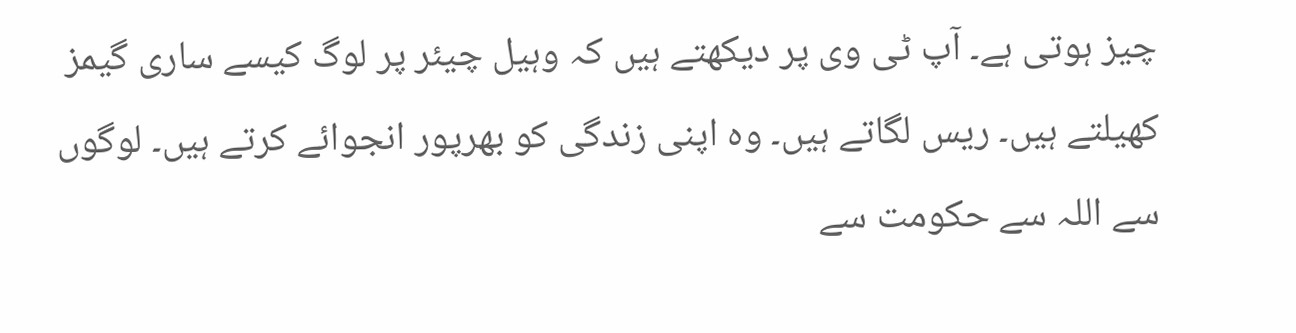چیز ہوتی ہے۔ آپ ٹی وی پر دیکھتے ہیں کہ وہیل چیئر پر لوگ کیسے ساری گیمز کھیلتے ہیں۔ ریس لگاتے ہیں۔ وہ اپنی زندگی کو بھرپور انجوائے کرتے ہیں۔ لوگوں سے اللہ سے حکومت سے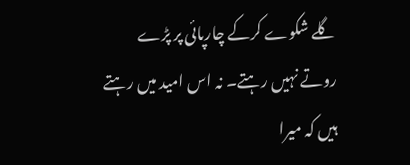گلے شکوے کرکے چارپائی پر پڑے روتے نہیں رہتے۔ نہ اس امید میں رہتے ہیں کہ میرا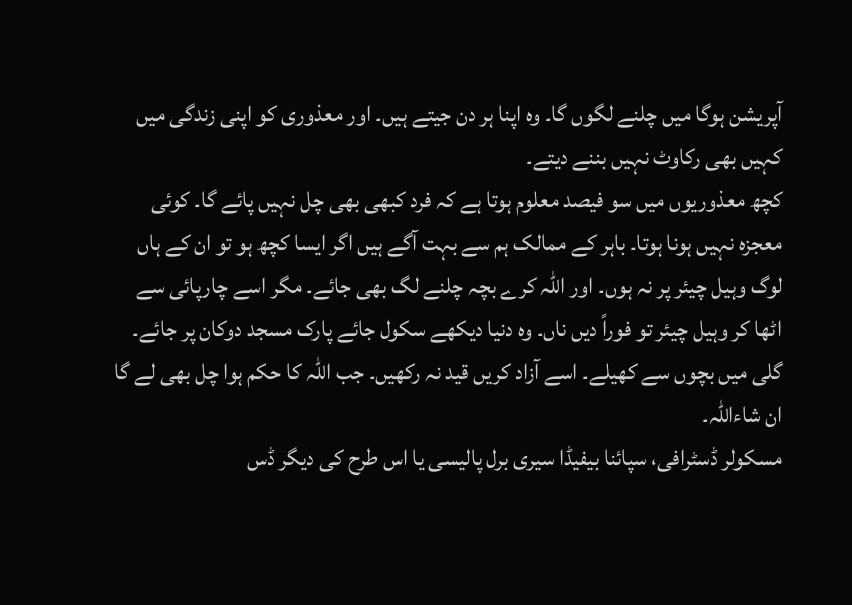آپریشن ہوگا میں چلنے لگوں گا۔ وہ اپنا ہر دن جیتے ہیں۔ اور معذوری کو اپنی زندگی میں کہیں بھی رکاوٹ نہیں بننے دیتے۔
کچھ معذوریوں میں سو فیصد معلوم ہوتا ہے کہ فرد کبھی بھی چل نہیں پائے گا۔ کوئی معجزہ نہیں ہونا ہوتا۔ باہر کے ممالک ہم سے بہت آگے ہیں اگر ایسا کچھ ہو تو ان کے ہاں لوگ وہیل چیئر پر نہ ہوں۔ اور اللہ کرے بچہ چلنے لگ بھی جائے۔ مگر اسے چارپائی سے اٹھا کر وہیل چیئر تو فوراً دیں ناں۔ وہ دنیا دیکھے سکول جائے پارک مسجد دوکان پر جائے۔ گلی میں بچوں سے کھیلے۔ اسے آزاد کریں قید نہ رکھیں۔ جب اللہ کا حکم ہوا چل بھی لے گا ان شاءاللہ۔
مسکولر ڈسٹرافی، سپائنا بیفیڈا سیری برل پالیسی یا اس طرح کی دیگر ڈس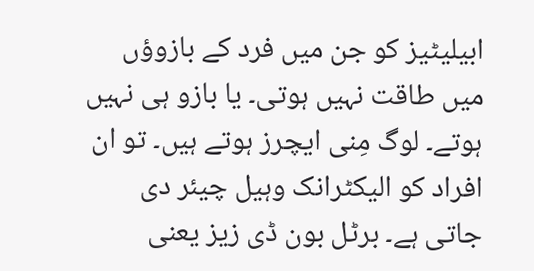ابیلیٹیز کو جن میں فرد کے بازوؤں میں طاقت نہیں ہوتی۔ یا بازو ہی نہیں ہوتے۔ لوگ مِنی ایچرز ہوتے ہیں۔ تو ان افراد کو الیکٹرانک وہیل چیئر دی جاتی ہے۔ برٹل بون ڈی زیز یعنی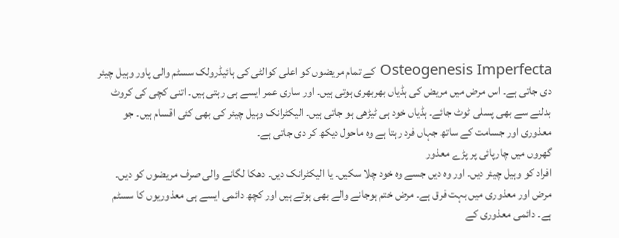Osteogenesis Imperfecta کے تمام مریضوں کو اعلی کوالٹی کی ہائیڈرولک سسٹم والی پاور وہیل چیئر دی جاتی ہے۔ اس مرض میں مریض کی ہڈیاں بھربھری ہوتی ہیں۔ اور ساری عمر ایسے ہی رہتی ہیں۔ اتنی کچی کی کروٹ بدلنے سے بھی پسلی ٹوٹ جائے۔ ہڈیاں خود ہی ٹیڑھی ہو جاتی ہیں۔ الیکٹرانک وہیل چیئر کی بھی کئی اقسام ہیں۔ جو معذوری اور جسامت کے ساتھ جہاں فرد رہتا ہے وہ ماحول دیکھ کر دی جاتی ہے۔
گھروں میں چارپائی پر پڑے معذور
افراد کو وہیل چیئر دیں۔ اور وہ دیں جسے وہ خود چلا سکیں۔ یا الیکٹرانک دیں۔ دھکا لگانے والی صرف مریضوں کو دیں۔ مرض اور معذوری میں بہت فرق ہے۔ مرض ختم ہوجانے والے بھی ہوتے ہیں اور کچھ دائمی ایسے ہی معذوریوں کا سسٹم ہے۔ دائمی معذوری کے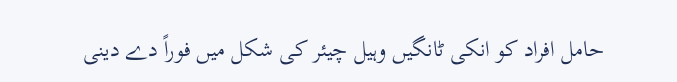حامل افراد کو انکی ٹانگیں وہیل چیئر کی شکل میں فوراً دے دینی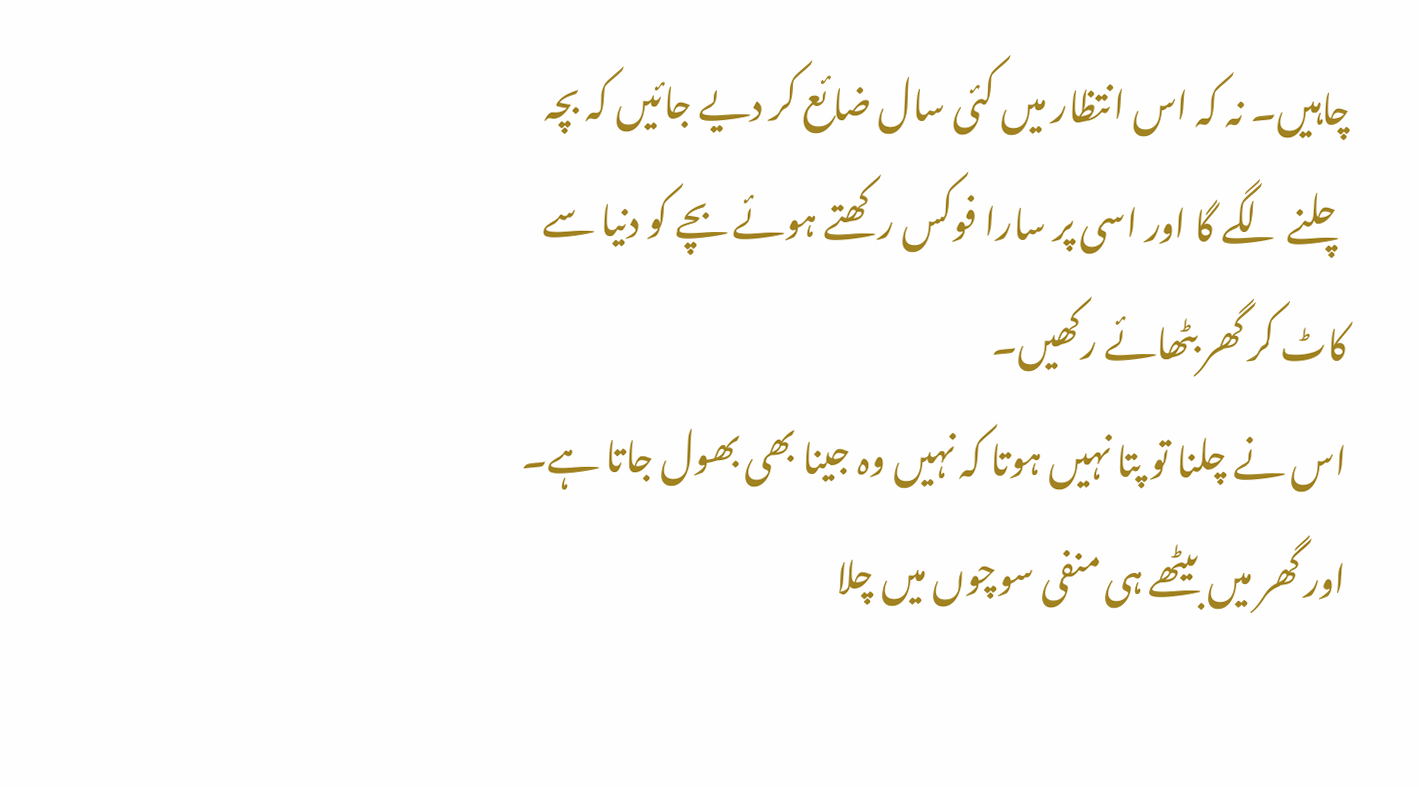چاہیں۔ نہ کہ اس انتظار میں کئی سال ضائع کر دیے جائیں کہ بچہ چلنے لگے گا اور اسی پر سارا فوکس رکھتے ہوئے بچے کو دنیا سے کاٹ کر گھر بٹھائے رکھیں۔
اس نے چلنا تو پتا نہیں ہوتا کہ نہیں وہ جینا بھی بھول جاتا ہے۔ اور گھر میں بیٹھے ہی منفی سوچوں میں چلا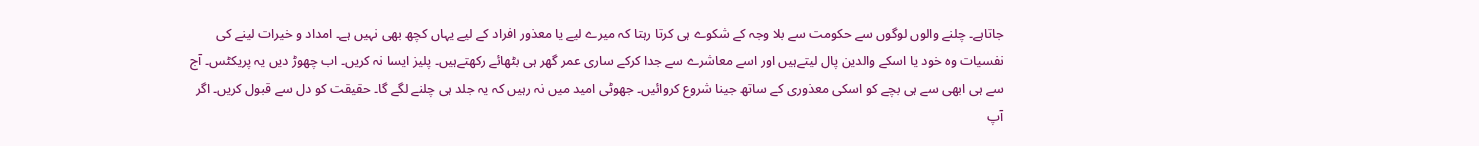جاتاہے۔ چلنے والوں لوگوں سے حکومت سے بلا وجہ کے شکوے ہی کرتا رہتا کہ میرے لیے یا معذور افراد کے لیے یہاں کچھ بھی نہیں ہے۔ امداد و خیرات لینے کی نفسیات وہ خود یا اسکے والدین پال لیتےہیں اور اسے معاشرے سے جدا کرکے ساری عمر گھر ہی بٹھائے رکھتےہیں۔ پلیز ایسا نہ کریں۔ اب چھوڑ دیں یہ پریکٹس۔ آج سے ہی ابھی سے ہی بچے کو اسکی معذوری کے ساتھ جینا شروع کروائیں۔ جھوٹی امید میں نہ رہیں کہ یہ جلد ہی چلنے لگے گا۔ حقیقت کو دل سے قبول کریں۔ اگر آپ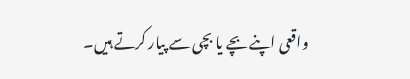واقعی اپنے بچے یا بچی سے پیار کرتے ہیں۔